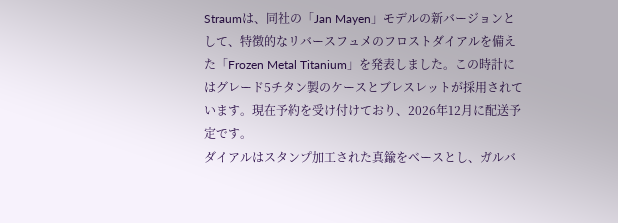Straumは、同社の「Jan Mayen」モデルの新バージョンとして、特徴的なリバースフュメのフロストダイアルを備えた「Frozen Metal Titanium」を発表しました。この時計にはグレード5チタン製のケースとブレスレットが採用されています。現在予約を受け付けており、2026年12月に配送予定です。
ダイアルはスタンプ加工された真鍮をベースとし、ガルバ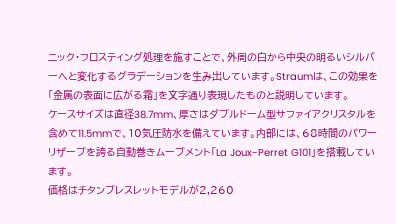ニック・フロスティング処理を施すことで、外周の白から中央の明るいシルバーへと変化するグラデーションを生み出しています。Straumは、この効果を「金属の表面に広がる霜」を文字通り表現したものと説明しています。
ケースサイズは直径38.7mm、厚さはダブルドーム型サファイアクリスタルを含めて11.5mmで、10気圧防水を備えています。内部には、68時間のパワーリザーブを誇る自動巻きムーブメント「La Joux-Perret G101」を搭載しています。
価格はチタンブレスレットモデルが2,260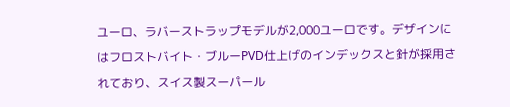ユーロ、ラバーストラップモデルが2,000ユーロです。デザインにはフロストバイト・ブルーPVD仕上げのインデックスと針が採用されており、スイス製スーパール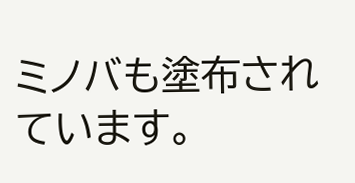ミノバも塗布されています。